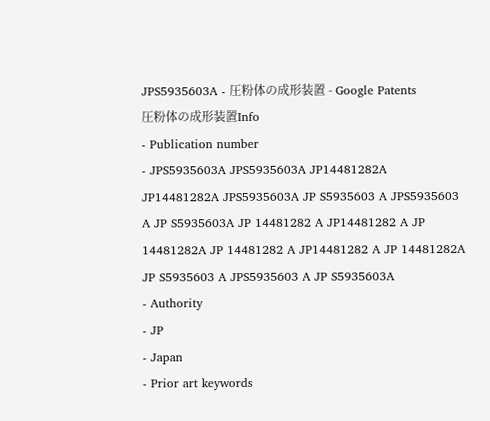JPS5935603A - 圧粉体の成形装置 - Google Patents
圧粉体の成形装置Info
- Publication number
- JPS5935603A JPS5935603A JP14481282A JP14481282A JPS5935603A JP S5935603 A JPS5935603 A JP S5935603A JP 14481282 A JP14481282 A JP 14481282A JP 14481282 A JP14481282 A JP 14481282A JP S5935603 A JPS5935603 A JP S5935603A
- Authority
- JP
- Japan
- Prior art keywords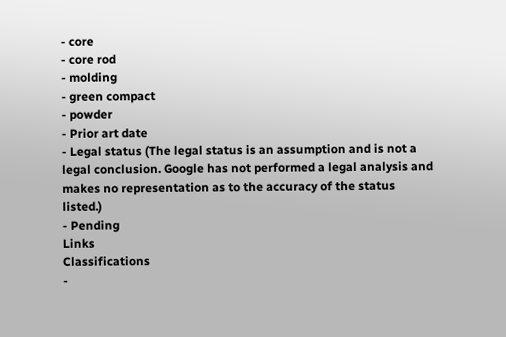- core
- core rod
- molding
- green compact
- powder
- Prior art date
- Legal status (The legal status is an assumption and is not a legal conclusion. Google has not performed a legal analysis and makes no representation as to the accuracy of the status listed.)
- Pending
Links
Classifications
-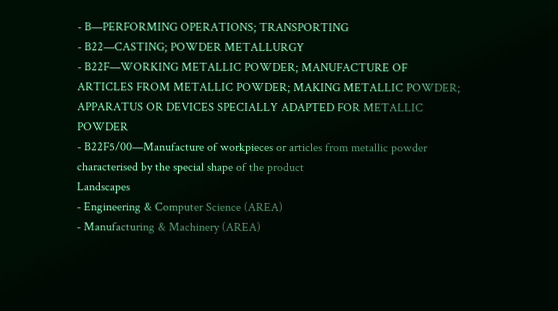- B—PERFORMING OPERATIONS; TRANSPORTING
- B22—CASTING; POWDER METALLURGY
- B22F—WORKING METALLIC POWDER; MANUFACTURE OF ARTICLES FROM METALLIC POWDER; MAKING METALLIC POWDER; APPARATUS OR DEVICES SPECIALLY ADAPTED FOR METALLIC POWDER
- B22F5/00—Manufacture of workpieces or articles from metallic powder characterised by the special shape of the product
Landscapes
- Engineering & Computer Science (AREA)
- Manufacturing & Machinery (AREA)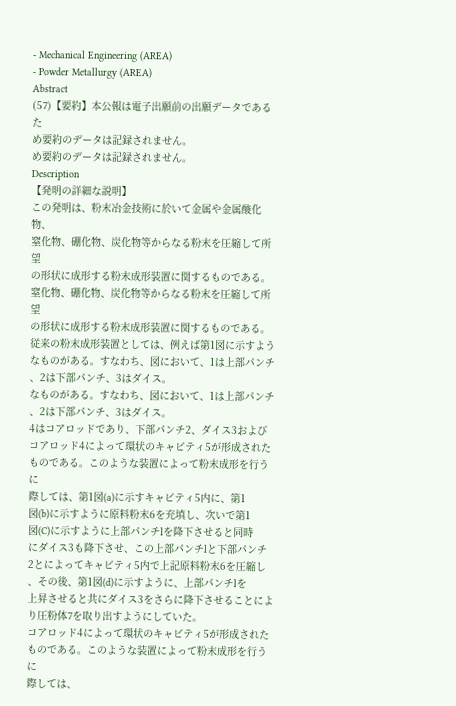- Mechanical Engineering (AREA)
- Powder Metallurgy (AREA)
Abstract
(57)【要約】本公報は電子出願前の出願データであるた
め要約のデータは記録されません。
め要約のデータは記録されません。
Description
【発明の詳細な説明】
この発明は、粉末冶金技術に於いて金属や金属酸化物、
窒化物、硼化物、炭化物等からなる粉末を圧縮して所望
の形状に成形する粉末成形装置に関するものである。
窒化物、硼化物、炭化物等からなる粉末を圧縮して所望
の形状に成形する粉末成形装置に関するものである。
従来の粉末成形装置としては、例えば第1図に示すよう
なものがある。すなわち、図において、1は上部パンチ
、2は下部パンチ、3はダイス。
なものがある。すなわち、図において、1は上部パンチ
、2は下部パンチ、3はダイス。
4はコアロッドであり、下部パンチ2、ダイス3および
コアロッド4によって環状のキャビティ5が形成された
ものである。このような装置によって粉末成形を行うに
際しては、第1図(a)に示すキャビティ5内に、第1
図(b)に示すように原料粉末6を充填し、次いで第1
図(C)に示すように上部パンチlを降下させると同時
にダイス3も降下させ、この上部パンチlと下部パンチ
2とによってキャビティ5内で上記原料粉末6を圧縮し
、その後、第1図(d)に示すように、上部パンチlを
上昇させると共にダイス3をさらに降下させることによ
り圧粉体7を取り出すようにしていた。
コアロッド4によって環状のキャビティ5が形成された
ものである。このような装置によって粉末成形を行うに
際しては、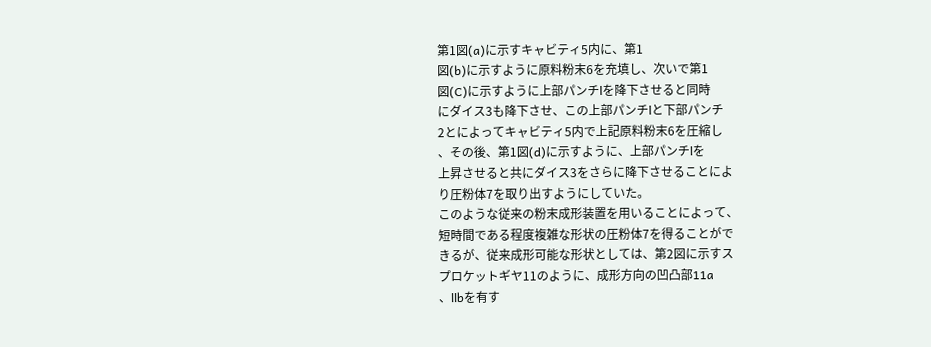第1図(a)に示すキャビティ5内に、第1
図(b)に示すように原料粉末6を充填し、次いで第1
図(C)に示すように上部パンチlを降下させると同時
にダイス3も降下させ、この上部パンチlと下部パンチ
2とによってキャビティ5内で上記原料粉末6を圧縮し
、その後、第1図(d)に示すように、上部パンチlを
上昇させると共にダイス3をさらに降下させることによ
り圧粉体7を取り出すようにしていた。
このような従来の粉末成形装置を用いることによって、
短時間である程度複雑な形状の圧粉体7を得ることがで
きるが、従来成形可能な形状としては、第2図に示すス
プロケットギヤ11のように、成形方向の凹凸部11a
、llbを有す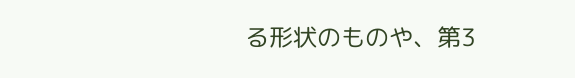る形状のものや、第3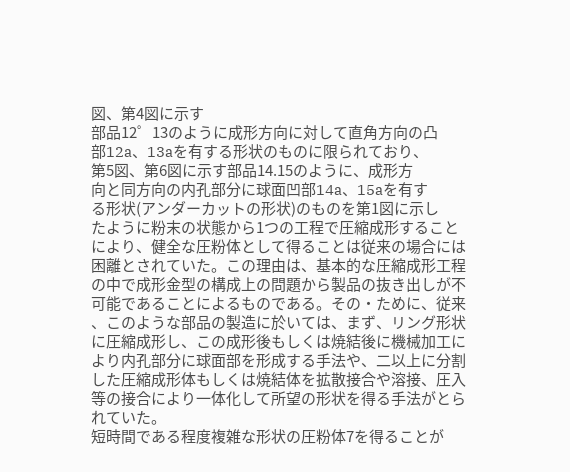図、第4図に示す
部品12゜13のように成形方向に対して直角方向の凸
部12a、13aを有する形状のものに限られており、
第5図、第6図に示す部品14.15のように、成形方
向と同方向の内孔部分に球面凹部14a、15aを有す
る形状(アンダーカットの形状)のものを第1図に示し
たように粉末の状態から1つの工程で圧縮成形すること
により、健全な圧粉体として得ることは従来の場合には
困離とされていた。この理由は、基本的な圧縮成形工程
の中で成形金型の構成上の問題から製品の抜き出しが不
可能であることによるものである。その・ために、従来
、このような部品の製造に於いては、まず、リング形状
に圧縮成形し、この成形後もしくは焼結後に機械加工に
より内孔部分に球面部を形成する手法や、二以上に分割
した圧縮成形体もしくは焼結体を拡散接合や溶接、圧入
等の接合により一体化して所望の形状を得る手法がとら
れていた。
短時間である程度複雑な形状の圧粉体7を得ることが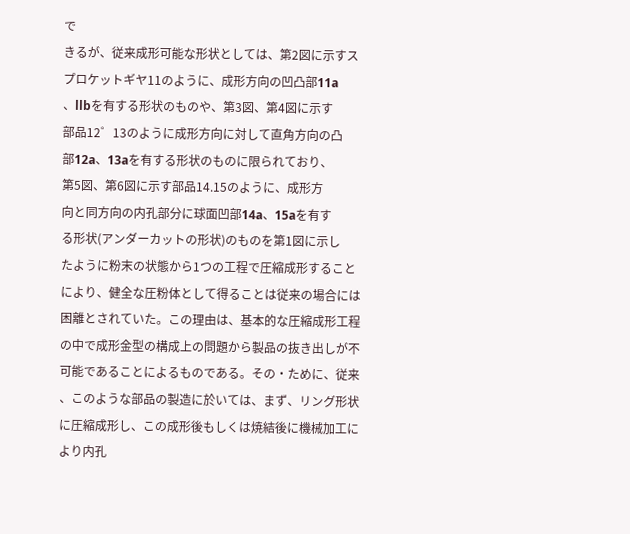で
きるが、従来成形可能な形状としては、第2図に示すス
プロケットギヤ11のように、成形方向の凹凸部11a
、llbを有する形状のものや、第3図、第4図に示す
部品12゜13のように成形方向に対して直角方向の凸
部12a、13aを有する形状のものに限られており、
第5図、第6図に示す部品14.15のように、成形方
向と同方向の内孔部分に球面凹部14a、15aを有す
る形状(アンダーカットの形状)のものを第1図に示し
たように粉末の状態から1つの工程で圧縮成形すること
により、健全な圧粉体として得ることは従来の場合には
困離とされていた。この理由は、基本的な圧縮成形工程
の中で成形金型の構成上の問題から製品の抜き出しが不
可能であることによるものである。その・ために、従来
、このような部品の製造に於いては、まず、リング形状
に圧縮成形し、この成形後もしくは焼結後に機械加工に
より内孔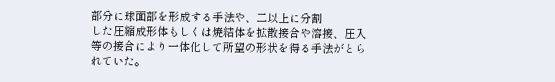部分に球面部を形成する手法や、二以上に分割
した圧縮成形体もしくは焼結体を拡散接合や溶接、圧入
等の接合により一体化して所望の形状を得る手法がとら
れていた。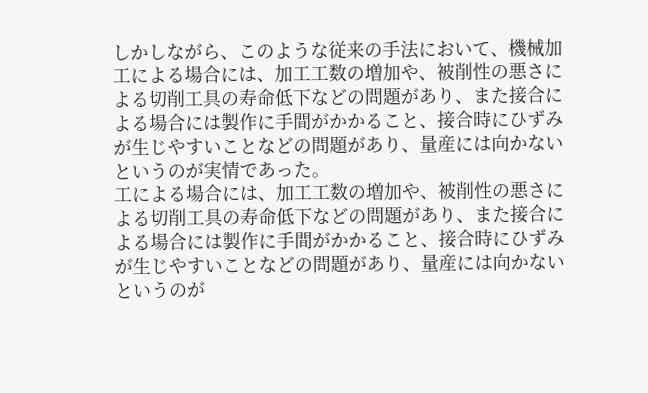しかしながら、このような従来の手法において、機械加
工による場合には、加工工数の増加や、被削性の悪さに
よる切削工具の寿命低下などの問題があり、また接合に
よる場合には製作に手間がかかること、接合時にひずみ
が生じやすいことなどの問題があり、量産には向かない
というのが実情であった。
工による場合には、加工工数の増加や、被削性の悪さに
よる切削工具の寿命低下などの問題があり、また接合に
よる場合には製作に手間がかかること、接合時にひずみ
が生じやすいことなどの問題があり、量産には向かない
というのが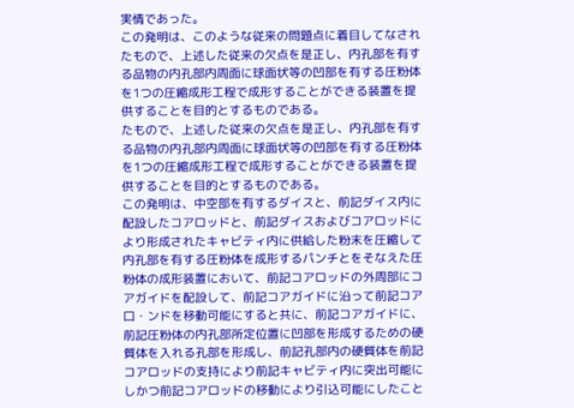実情であった。
この発明は、このような従来の問題点に着目してなされ
たもので、上述した従来の欠点を是正し、内孔部を有す
る品物の内孔部内周面に球面状等の凹部を有する圧粉体
を1つの圧縮成形工程で成形することができる装置を提
供することを目的とするものである。
たもので、上述した従来の欠点を是正し、内孔部を有す
る品物の内孔部内周面に球面状等の凹部を有する圧粉体
を1つの圧縮成形工程で成形することができる装置を提
供することを目的とするものである。
この発明は、中空部を有するダイスと、前記ダイス内に
配設したコアロッドと、前記ダイスおよびコアロッドに
より形成されたキャビティ内に供給した粉末を圧縮して
内孔部を有する圧粉体を成形するパンチとをそなえた圧
粉体の成形装置において、前記コアロッドの外周部にコ
アガイドを配設して、前記コアガイドに沿って前記コア
口・ンドを移動可能にすると共に、前記コアガイドに、
前記圧粉体の内孔部所定位置に凹部を形成するための硬
質体を入れる孔部を形成し、前記孔部内の硬質体を前記
コアロッドの支持により前記キャビティ内に突出可能に
しかつ前記コアロッドの移動により引込可能にしたこと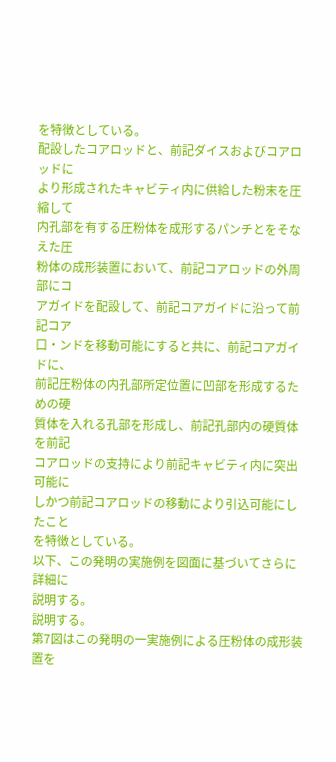を特徴としている。
配設したコアロッドと、前記ダイスおよびコアロッドに
より形成されたキャビティ内に供給した粉末を圧縮して
内孔部を有する圧粉体を成形するパンチとをそなえた圧
粉体の成形装置において、前記コアロッドの外周部にコ
アガイドを配設して、前記コアガイドに沿って前記コア
口・ンドを移動可能にすると共に、前記コアガイドに、
前記圧粉体の内孔部所定位置に凹部を形成するための硬
質体を入れる孔部を形成し、前記孔部内の硬質体を前記
コアロッドの支持により前記キャビティ内に突出可能に
しかつ前記コアロッドの移動により引込可能にしたこと
を特徴としている。
以下、この発明の実施例を図面に基づいてさらに詳細に
説明する。
説明する。
第7図はこの発明の一実施例による圧粉体の成形装置を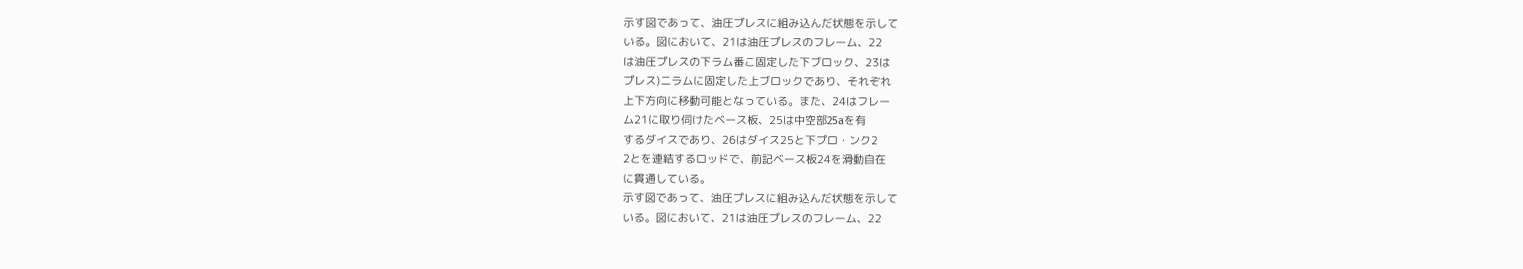示す図であって、油圧プレスに組み込んだ状態を示して
いる。図において、21は油圧プレスのフレーム、22
は油圧プレスの下ラム番こ固定した下ブロック、23は
プレス)ニラムに固定した上ブロックであり、それぞれ
上下方向に移動可能となっている。また、24はフレー
ム21に取り伺けたベース板、25は中空部25aを有
するダイスであり、26はダイス25と下プロ・ンク2
2とを連結するロッドで、前記ベース板24を滑動自在
に貫通している。
示す図であって、油圧プレスに組み込んだ状態を示して
いる。図において、21は油圧プレスのフレーム、22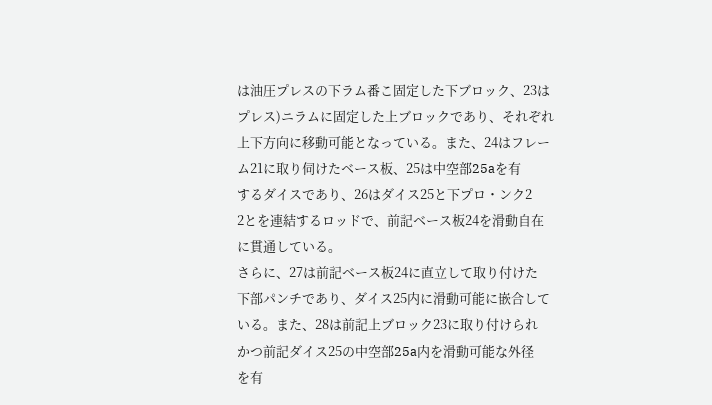は油圧プレスの下ラム番こ固定した下ブロック、23は
プレス)ニラムに固定した上ブロックであり、それぞれ
上下方向に移動可能となっている。また、24はフレー
ム21に取り伺けたベース板、25は中空部25aを有
するダイスであり、26はダイス25と下プロ・ンク2
2とを連結するロッドで、前記ベース板24を滑動自在
に貫通している。
さらに、27は前記ベース板24に直立して取り付けた
下部パンチであり、ダイス25内に滑動可能に嵌合して
いる。また、28は前記上ブロック23に取り付けられ
かつ前記ダイス25の中空部25a内を滑動可能な外径
を有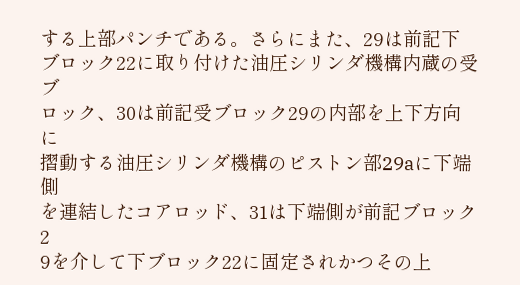する上部パンチである。さらにまた、29は前記下
ブロック22に取り付けた油圧シリンダ機構内蔵の受ブ
ロック、30は前記受ブロック29の内部を上下方向に
摺動する油圧シリンダ機構のピストン部29aに下端側
を連結したコアロッド、31は下端側が前記ブロック2
9を介して下ブロック22に固定されかつその上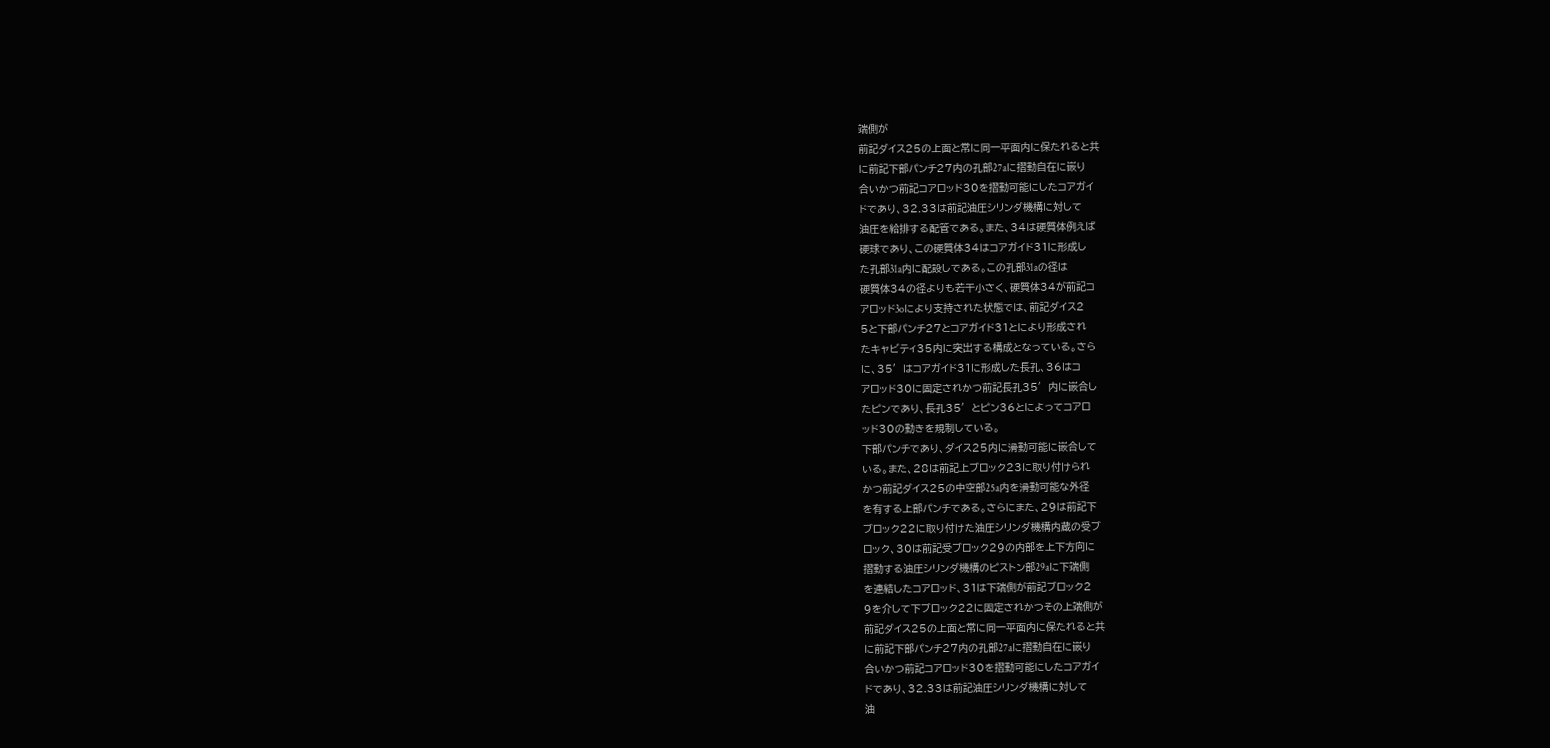端側が
前記ダイス25の上面と常に同一平面内に保たれると共
に前記下部パンチ27内の孔部27aに摺動自在に嵌り
合いかつ前記コアロッド30を摺動可能にしたコアガイ
ドであり、32.33は前記油圧シリンダ機構に対して
油圧を給排する配管である。また、34は硬質体例えば
硬球であり、この硬質体34はコアガイド31に形成し
た孔部31a内に配設しである。この孔部31aの径は
硬質体34の径よりも若干小さく、硬質体34が前記コ
アロッド3oにより支持された状態では、前記ダイス2
5と下部パンチ27とコアガイド31とにより形成され
たキャビティ35内に突出する構成となっている。さら
に、35′はコアガイド31に形成した長孔、36はコ
アロッド30に固定されかつ前記長孔35′内に嵌合し
たピンであり、長孔35′とピン36とによってコアロ
ッド30の動きを規制している。
下部パンチであり、ダイス25内に滑動可能に嵌合して
いる。また、28は前記上ブロック23に取り付けられ
かつ前記ダイス25の中空部25a内を滑動可能な外径
を有する上部パンチである。さらにまた、29は前記下
ブロック22に取り付けた油圧シリンダ機構内蔵の受ブ
ロック、30は前記受ブロック29の内部を上下方向に
摺動する油圧シリンダ機構のピストン部29aに下端側
を連結したコアロッド、31は下端側が前記ブロック2
9を介して下ブロック22に固定されかつその上端側が
前記ダイス25の上面と常に同一平面内に保たれると共
に前記下部パンチ27内の孔部27aに摺動自在に嵌り
合いかつ前記コアロッド30を摺動可能にしたコアガイ
ドであり、32.33は前記油圧シリンダ機構に対して
油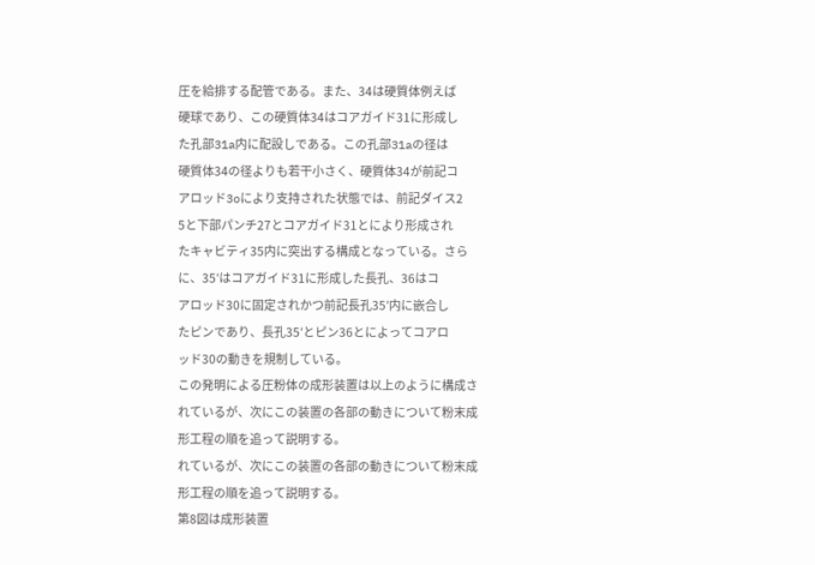圧を給排する配管である。また、34は硬質体例えば
硬球であり、この硬質体34はコアガイド31に形成し
た孔部31a内に配設しである。この孔部31aの径は
硬質体34の径よりも若干小さく、硬質体34が前記コ
アロッド3oにより支持された状態では、前記ダイス2
5と下部パンチ27とコアガイド31とにより形成され
たキャビティ35内に突出する構成となっている。さら
に、35′はコアガイド31に形成した長孔、36はコ
アロッド30に固定されかつ前記長孔35′内に嵌合し
たピンであり、長孔35′とピン36とによってコアロ
ッド30の動きを規制している。
この発明による圧粉体の成形装置は以上のように構成さ
れているが、次にこの装置の各部の動きについて粉末成
形工程の順を追って説明する。
れているが、次にこの装置の各部の動きについて粉末成
形工程の順を追って説明する。
第8図は成形装置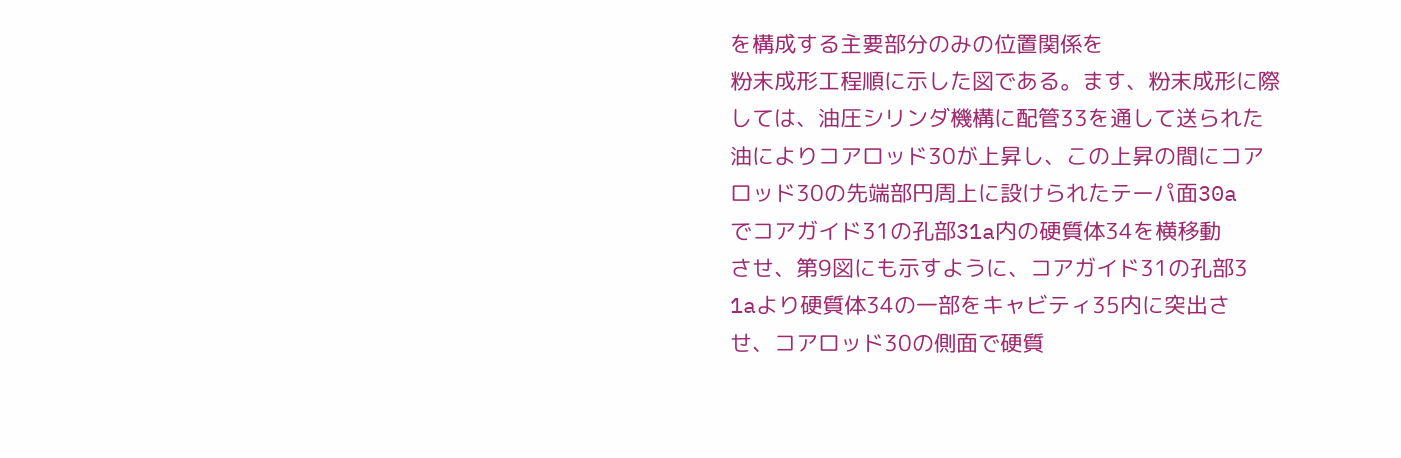を構成する主要部分のみの位置関係を
粉末成形工程順に示した図である。ます、粉末成形に際
しては、油圧シリンダ機構に配管33を通して送られた
油によりコアロッド30が上昇し、この上昇の間にコア
ロッド30の先端部円周上に設けられたテーパ面30a
でコアガイド31の孔部31a内の硬質体34を横移動
させ、第9図にも示すように、コアガイド31の孔部3
1aより硬質体34の一部をキャビティ35内に突出さ
せ、コアロッド30の側面で硬質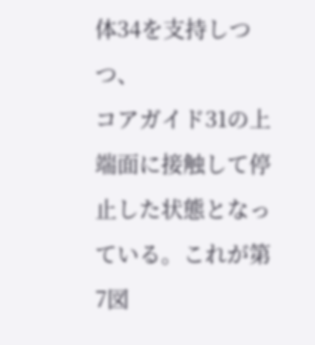体34を支持しつつ、
コアガイド31の上端面に接触して停止した状態となっ
ている。これが第7図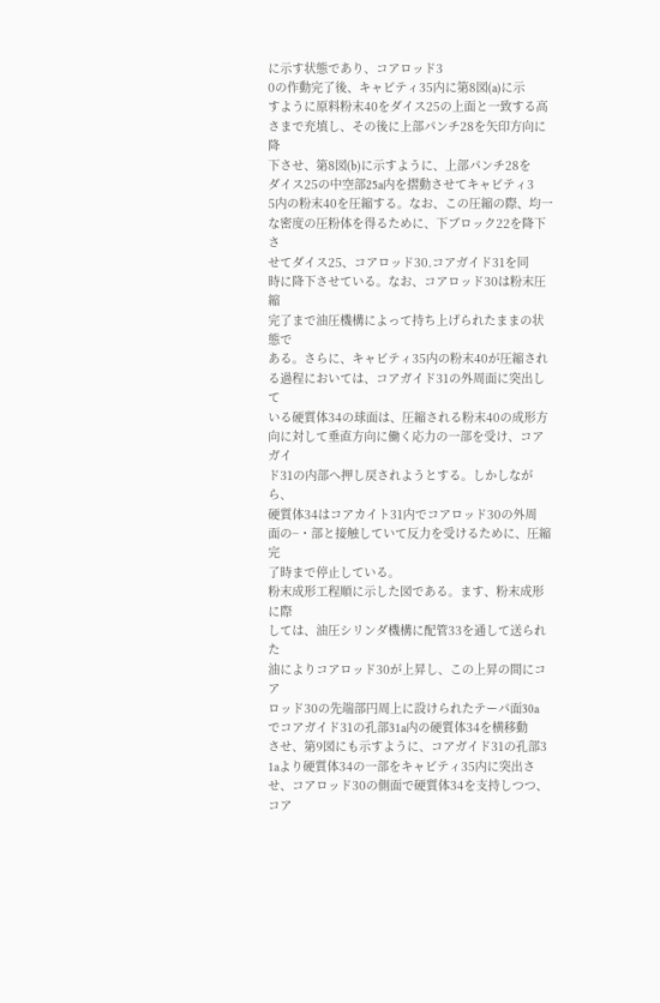に示す状態であり、コアロッド3
0の作動完了後、キャビティ35内に第8図(a)に示
すように原料粉末40をダイス25の上面と一致する高
さまで充填し、その後に上部パンチ28を矢印方向に降
下させ、第8図(b)に示すように、上部パンチ28を
ダイス25の中空部25a内を摺動させてキャビティ3
5内の粉末40を圧縮する。なお、この圧縮の際、均一
な密度の圧粉体を得るために、下ブロック22を降下さ
せてダイス25、コアロッド30.コアガイド31を同
時に降下させている。なお、コアロッド30は粉末圧縮
完了まで油圧機構によって持ち上げられたままの状態で
ある。さらに、キャビティ35内の粉末40が圧縮され
る過程においては、コアガイド31の外周面に突出して
いる硬質体34の球面は、圧縮される粉末40の成形方
向に対して垂直方向に働く応力の一部を受け、コアガイ
ド31の内部へ押し戻されようとする。しかしながら、
硬質体34はコアカイト31内でコアロッド30の外周
面の−・部と接触していて反力を受けるために、圧縮完
了時まで停止している。
粉末成形工程順に示した図である。ます、粉末成形に際
しては、油圧シリンダ機構に配管33を通して送られた
油によりコアロッド30が上昇し、この上昇の間にコア
ロッド30の先端部円周上に設けられたテーパ面30a
でコアガイド31の孔部31a内の硬質体34を横移動
させ、第9図にも示すように、コアガイド31の孔部3
1aより硬質体34の一部をキャビティ35内に突出さ
せ、コアロッド30の側面で硬質体34を支持しつつ、
コア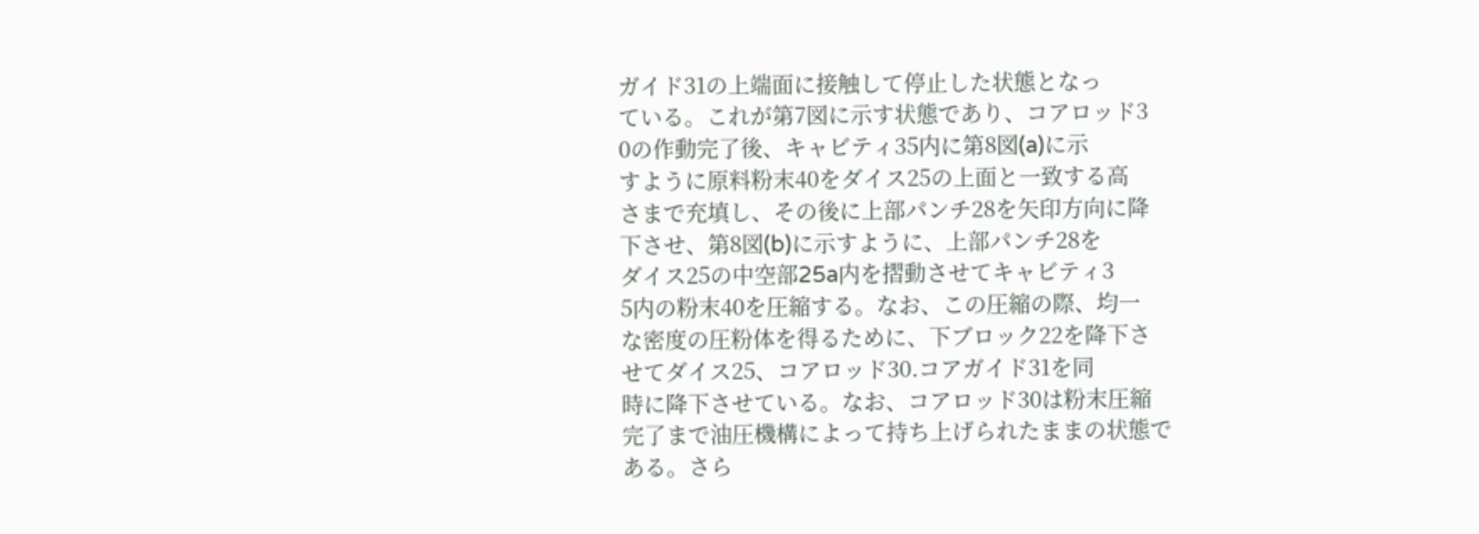ガイド31の上端面に接触して停止した状態となっ
ている。これが第7図に示す状態であり、コアロッド3
0の作動完了後、キャビティ35内に第8図(a)に示
すように原料粉末40をダイス25の上面と一致する高
さまで充填し、その後に上部パンチ28を矢印方向に降
下させ、第8図(b)に示すように、上部パンチ28を
ダイス25の中空部25a内を摺動させてキャビティ3
5内の粉末40を圧縮する。なお、この圧縮の際、均一
な密度の圧粉体を得るために、下ブロック22を降下さ
せてダイス25、コアロッド30.コアガイド31を同
時に降下させている。なお、コアロッド30は粉末圧縮
完了まで油圧機構によって持ち上げられたままの状態で
ある。さら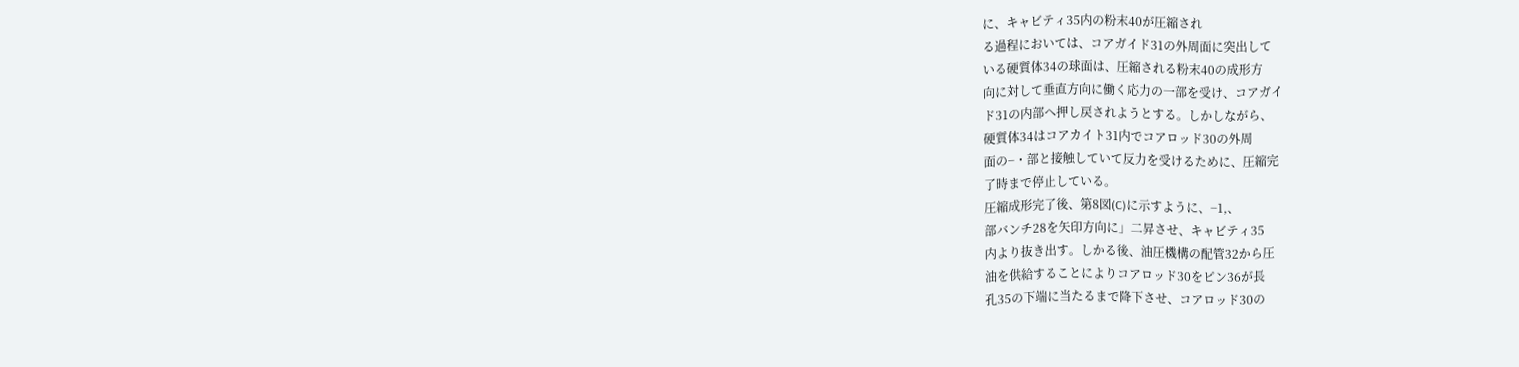に、キャビティ35内の粉末40が圧縮され
る過程においては、コアガイド31の外周面に突出して
いる硬質体34の球面は、圧縮される粉末40の成形方
向に対して垂直方向に働く応力の一部を受け、コアガイ
ド31の内部へ押し戻されようとする。しかしながら、
硬質体34はコアカイト31内でコアロッド30の外周
面の−・部と接触していて反力を受けるために、圧縮完
了時まで停止している。
圧縮成形完了後、第8図(C)に示すように、−1,、
部バンチ28を矢印方向に」二昇させ、キャビティ35
内より抜き出す。しかる後、油圧機構の配管32から圧
油を供給することによりコアロッド30をピン36が長
孔35の下端に当たるまで降下させ、コアロッド30の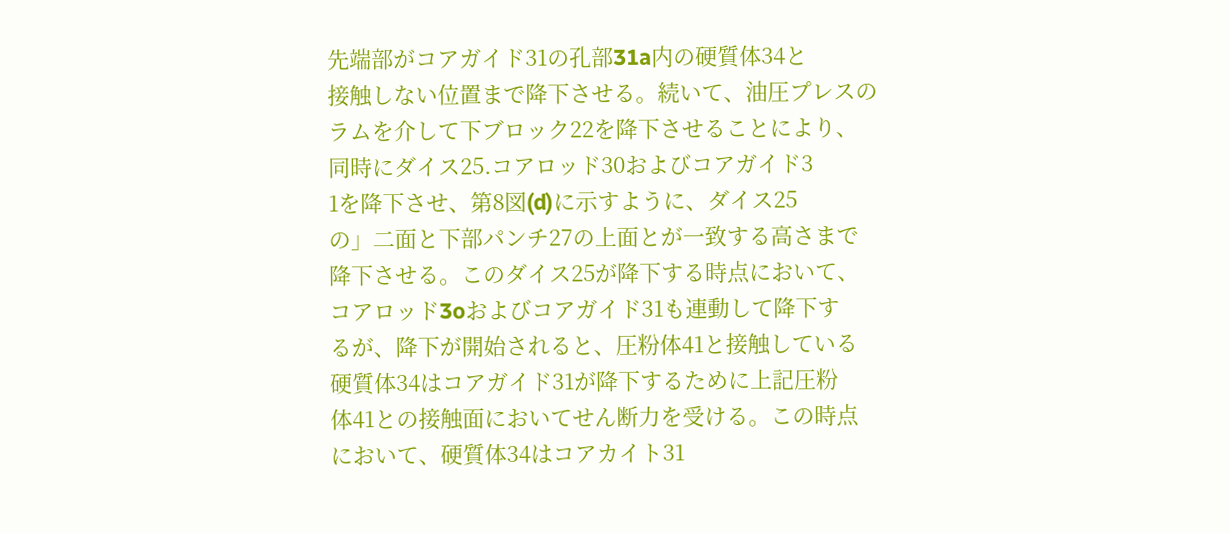先端部がコアガイド31の孔部31a内の硬質体34と
接触しない位置まで降下させる。続いて、油圧プレスの
ラムを介して下ブロック22を降下させることにより、
同時にダイス25.コアロッド30およびコアガイド3
1を降下させ、第8図(d)に示すように、ダイス25
の」二面と下部パンチ27の上面とが一致する高さまで
降下させる。このダイス25が降下する時点において、
コアロッド3oおよびコアガイド31も連動して降下す
るが、降下が開始されると、圧粉体41と接触している
硬質体34はコアガイド31が降下するために上記圧粉
体41との接触面においてせん断力を受ける。この時点
において、硬質体34はコアカイト31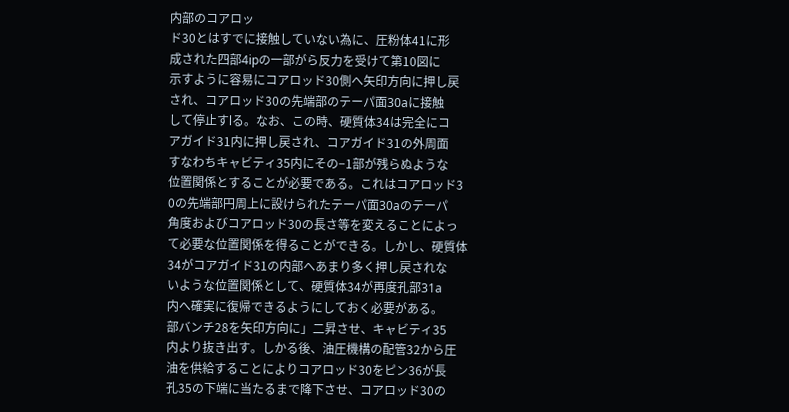内部のコアロッ
ド30とはすでに接触していない為に、圧粉体41に形
成された四部4ipの一部がら反力を受けて第10図に
示すように容易にコアロッド30側へ矢印方向に押し戻
され、コアロッド30の先端部のテーパ面30aに接触
して停止すlる。なお、この時、硬質体34は完全にコ
アガイド31内に押し戻され、コアガイド31の外周面
すなわちキャビティ35内にその−1部が残らぬような
位置関係とすることが必要である。これはコアロッド3
0の先端部円周上に設けられたテーパ面30aのテーパ
角度およびコアロッド30の長さ等を変えることによっ
て必要な位置関係を得ることができる。しかし、硬質体
34がコアガイド31の内部へあまり多く押し戻されな
いような位置関係として、硬質体34が再度孔部31a
内へ確実に復帰できるようにしておく必要がある。
部バンチ28を矢印方向に」二昇させ、キャビティ35
内より抜き出す。しかる後、油圧機構の配管32から圧
油を供給することによりコアロッド30をピン36が長
孔35の下端に当たるまで降下させ、コアロッド30の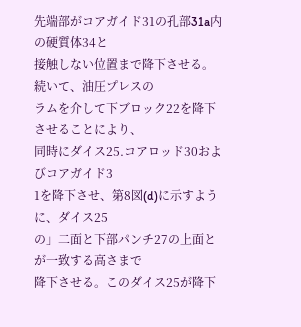先端部がコアガイド31の孔部31a内の硬質体34と
接触しない位置まで降下させる。続いて、油圧プレスの
ラムを介して下ブロック22を降下させることにより、
同時にダイス25.コアロッド30およびコアガイド3
1を降下させ、第8図(d)に示すように、ダイス25
の」二面と下部パンチ27の上面とが一致する高さまで
降下させる。このダイス25が降下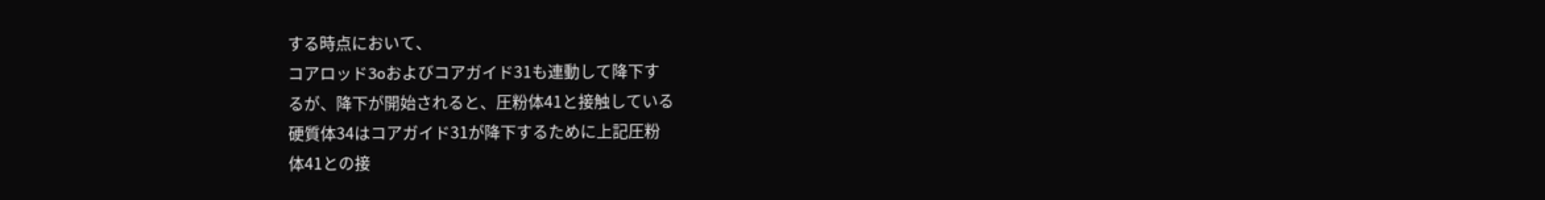する時点において、
コアロッド3oおよびコアガイド31も連動して降下す
るが、降下が開始されると、圧粉体41と接触している
硬質体34はコアガイド31が降下するために上記圧粉
体41との接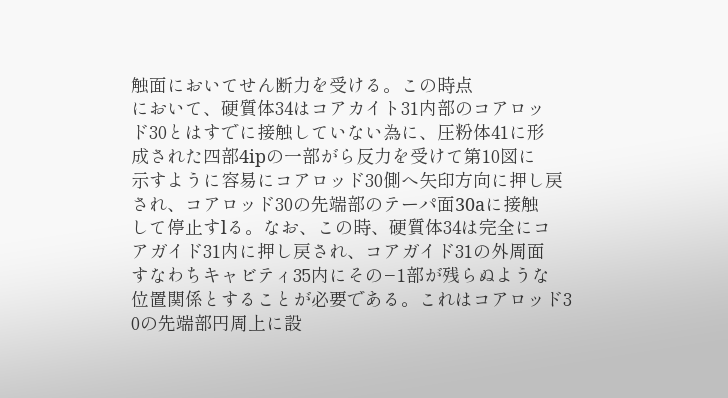触面においてせん断力を受ける。この時点
において、硬質体34はコアカイト31内部のコアロッ
ド30とはすでに接触していない為に、圧粉体41に形
成された四部4ipの一部がら反力を受けて第10図に
示すように容易にコアロッド30側へ矢印方向に押し戻
され、コアロッド30の先端部のテーパ面30aに接触
して停止すlる。なお、この時、硬質体34は完全にコ
アガイド31内に押し戻され、コアガイド31の外周面
すなわちキャビティ35内にその−1部が残らぬような
位置関係とすることが必要である。これはコアロッド3
0の先端部円周上に設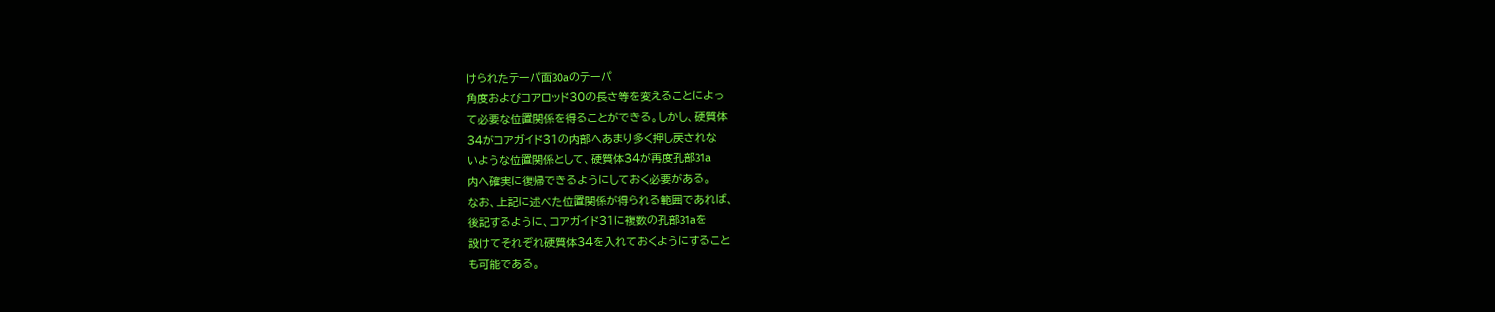けられたテーパ面30aのテーパ
角度およびコアロッド30の長さ等を変えることによっ
て必要な位置関係を得ることができる。しかし、硬質体
34がコアガイド31の内部へあまり多く押し戻されな
いような位置関係として、硬質体34が再度孔部31a
内へ確実に復帰できるようにしておく必要がある。
なお、上記に述べた位置関係が得られる範囲であれば、
後記するように、コアガイド31に複数の孔部31aを
設けてそれぞれ硬質体34を入れておくようにすること
も可能である。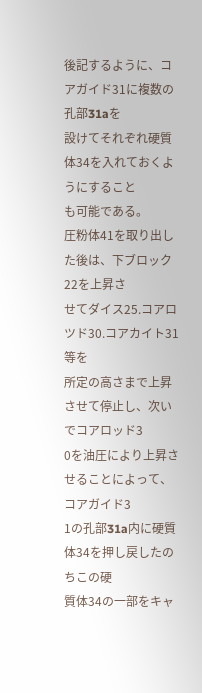後記するように、コアガイド31に複数の孔部31aを
設けてそれぞれ硬質体34を入れておくようにすること
も可能である。
圧粉体41を取り出した後は、下ブロック22を上昇さ
せてダイス25.コアロツド30.コアカイト31等を
所定の高さまで上昇させて停止し、次いでコアロッド3
0を油圧により上昇させることによって、コアガイド3
1の孔部31a内に硬質体34を押し戻したのちこの硬
質体34の一部をキャ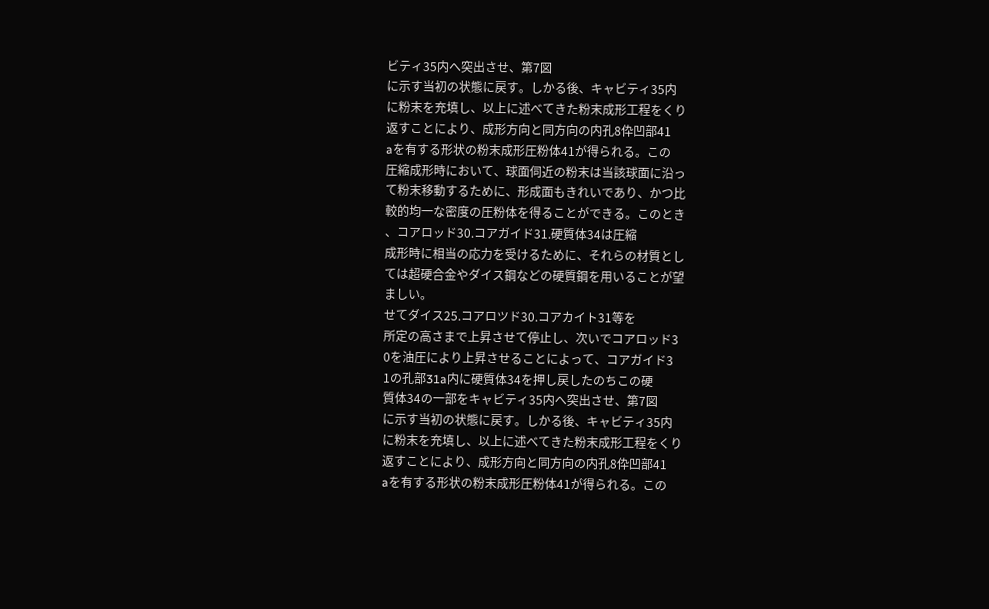ビティ35内へ突出させ、第7図
に示す当初の状態に戻す。しかる後、キャビティ35内
に粉末を充填し、以上に述べてきた粉末成形工程をくり
返すことにより、成形方向と同方向の内孔8伜凹部41
aを有する形状の粉末成形圧粉体41が得られる。この
圧縮成形時において、球面伺近の粉末は当該球面に沿っ
て粉末移動するために、形成面もきれいであり、かつ比
較的均一な密度の圧粉体を得ることができる。このとき
、コアロッド30.コアガイド31.硬質体34は圧縮
成形時に相当の応力を受けるために、それらの材質とし
ては超硬合金やダイス鋼などの硬質鋼を用いることが望
ましい。
せてダイス25.コアロツド30.コアカイト31等を
所定の高さまで上昇させて停止し、次いでコアロッド3
0を油圧により上昇させることによって、コアガイド3
1の孔部31a内に硬質体34を押し戻したのちこの硬
質体34の一部をキャビティ35内へ突出させ、第7図
に示す当初の状態に戻す。しかる後、キャビティ35内
に粉末を充填し、以上に述べてきた粉末成形工程をくり
返すことにより、成形方向と同方向の内孔8伜凹部41
aを有する形状の粉末成形圧粉体41が得られる。この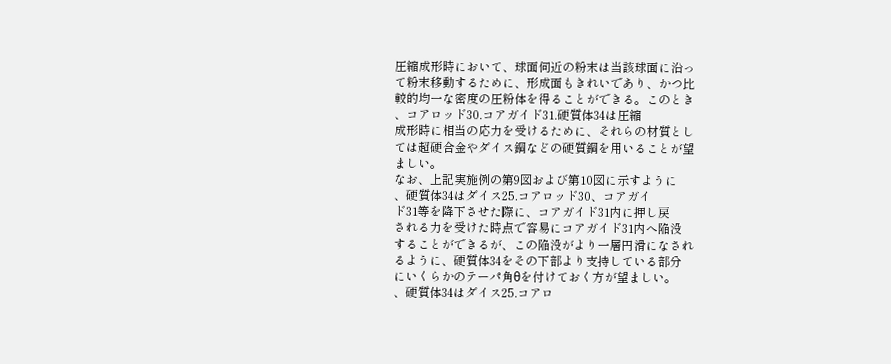圧縮成形時において、球面伺近の粉末は当該球面に沿っ
て粉末移動するために、形成面もきれいであり、かつ比
較的均一な密度の圧粉体を得ることができる。このとき
、コアロッド30.コアガイド31.硬質体34は圧縮
成形時に相当の応力を受けるために、それらの材質とし
ては超硬合金やダイス鋼などの硬質鋼を用いることが望
ましい。
なお、上記実施例の第9図および第10図に示すように
、硬質体34はダイス25.コアロッド30、コアガイ
ド31等を降下させた際に、コアガイド31内に押し戻
される力を受けた時点で容易にコアガイド31内へ陥没
することができるが、この陥没がより一層円滑になされ
るように、硬質体34をその下部より支持している部分
にいくらかのテーパ角θを付けておく方が望ましい。
、硬質体34はダイス25.コアロ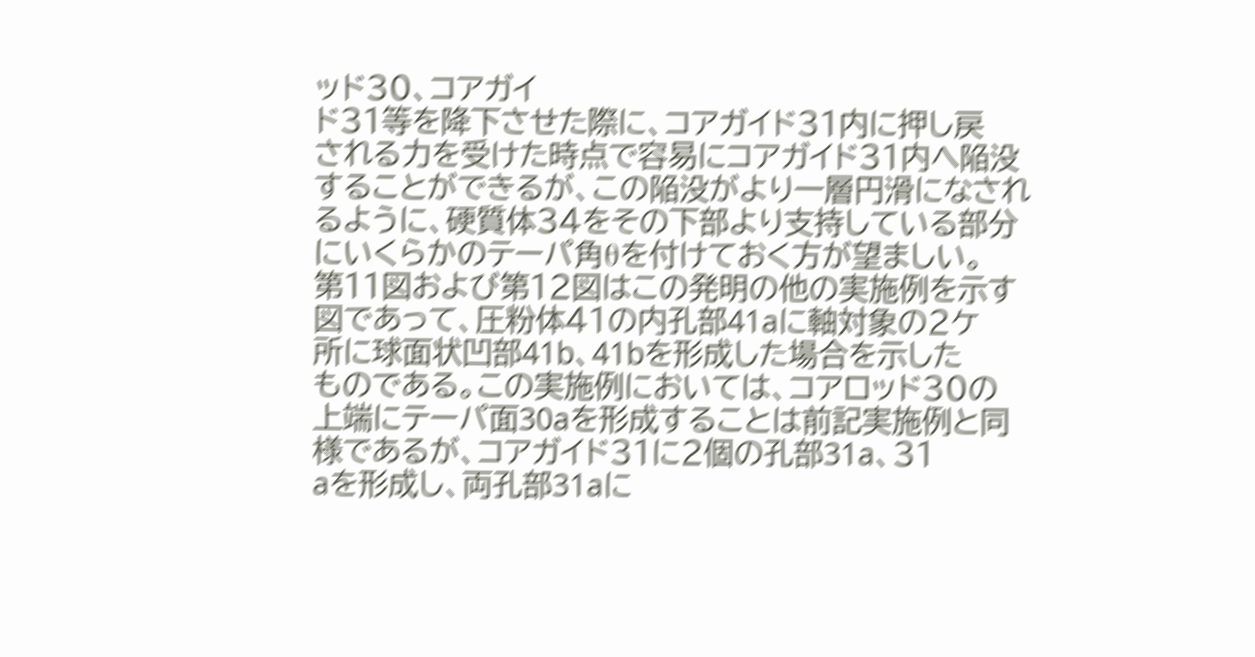ッド30、コアガイ
ド31等を降下させた際に、コアガイド31内に押し戻
される力を受けた時点で容易にコアガイド31内へ陥没
することができるが、この陥没がより一層円滑になされ
るように、硬質体34をその下部より支持している部分
にいくらかのテーパ角θを付けておく方が望ましい。
第11図および第12図はこの発明の他の実施例を示す
図であって、圧粉体41の内孔部41aに軸対象の2ケ
所に球面状凹部41b、41bを形成した場合を示した
ものである。この実施例においては、コアロッド30の
上端にテーパ面30aを形成することは前記実施例と同
様であるが、コアガイド31に2個の孔部31a、31
aを形成し、両孔部31aに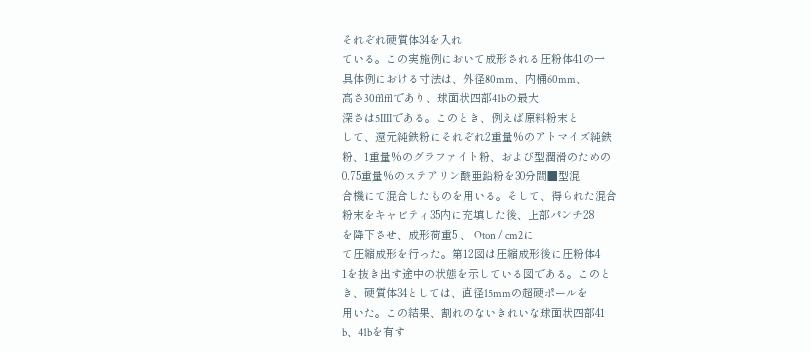それぞれ硬質体34を入れ
ている。この実施例において成形される圧粉体41の一
具体例における寸法は、外径80mm、内桶60mm、
高さ30fflfflであり、球面状四部41bの最大
深さは5IIIIである。このとき、例えば原料粉末と
して、還元純鉄粉にそれぞれ2重量%のアトマイズ純鉄
粉、1重量%のグラファイト粉、および型潤滑のための
0.75重量%のステアリン酸亜鉛粉を30分間■型混
合機にて混合したものを用いる。そして、得られた混合
粉末をキャビティ35内に充填した後、上部パンチ28
を降下させ、成形荷重5 、 Oton / cm2に
て圧縮成形を行った。第12図は圧縮成形後に圧粉体4
1を抜き出す途中の状態を示している図である。このと
き、硬質体34としては、直径15mmの超硬ポールを
用いた。この結果、割れのないきれいな球面状四部41
b、41bを有す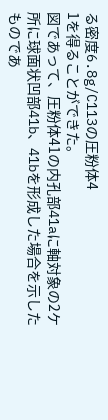る密度6.8g/C113の圧粉体4
1を得ることができた。
図であって、圧粉体41の内孔部41aに軸対象の2ケ
所に球面状凹部41b、41bを形成した場合を示した
ものであ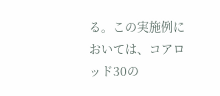る。この実施例においては、コアロッド30の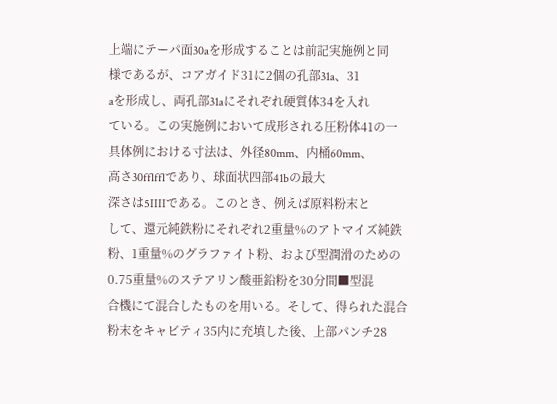上端にテーパ面30aを形成することは前記実施例と同
様であるが、コアガイド31に2個の孔部31a、31
aを形成し、両孔部31aにそれぞれ硬質体34を入れ
ている。この実施例において成形される圧粉体41の一
具体例における寸法は、外径80mm、内桶60mm、
高さ30fflfflであり、球面状四部41bの最大
深さは5IIIIである。このとき、例えば原料粉末と
して、還元純鉄粉にそれぞれ2重量%のアトマイズ純鉄
粉、1重量%のグラファイト粉、および型潤滑のための
0.75重量%のステアリン酸亜鉛粉を30分間■型混
合機にて混合したものを用いる。そして、得られた混合
粉末をキャビティ35内に充填した後、上部パンチ28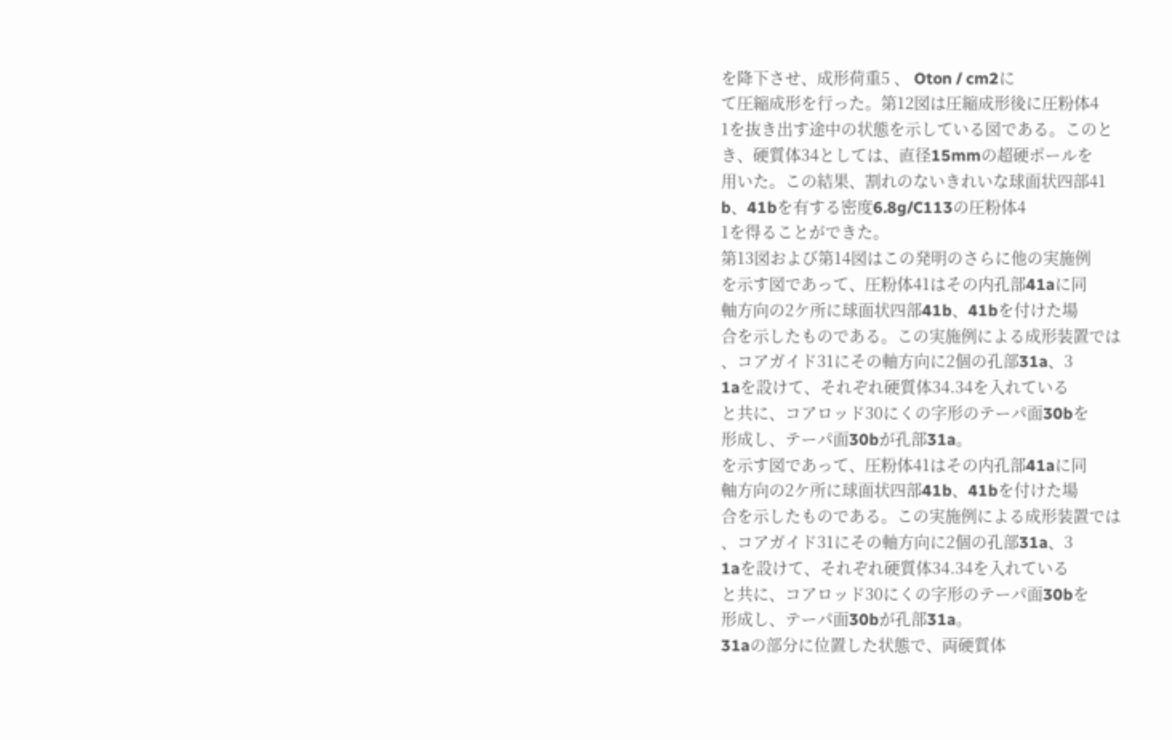を降下させ、成形荷重5 、 Oton / cm2に
て圧縮成形を行った。第12図は圧縮成形後に圧粉体4
1を抜き出す途中の状態を示している図である。このと
き、硬質体34としては、直径15mmの超硬ポールを
用いた。この結果、割れのないきれいな球面状四部41
b、41bを有する密度6.8g/C113の圧粉体4
1を得ることができた。
第13図および第14図はこの発明のさらに他の実施例
を示す図であって、圧粉体41はその内孔部41aに同
軸方向の2ケ所に球面状四部41b、41bを付けた場
合を示したものである。この実施例による成形装置では
、コアガイド31にその軸方向に2個の孔部31a、3
1aを設けて、それぞれ硬質体34.34を入れている
と共に、コアロッド30にくの字形のテーパ面30bを
形成し、テーパ面30bが孔部31a。
を示す図であって、圧粉体41はその内孔部41aに同
軸方向の2ケ所に球面状四部41b、41bを付けた場
合を示したものである。この実施例による成形装置では
、コアガイド31にその軸方向に2個の孔部31a、3
1aを設けて、それぞれ硬質体34.34を入れている
と共に、コアロッド30にくの字形のテーパ面30bを
形成し、テーパ面30bが孔部31a。
31aの部分に位置した状態で、両硬質体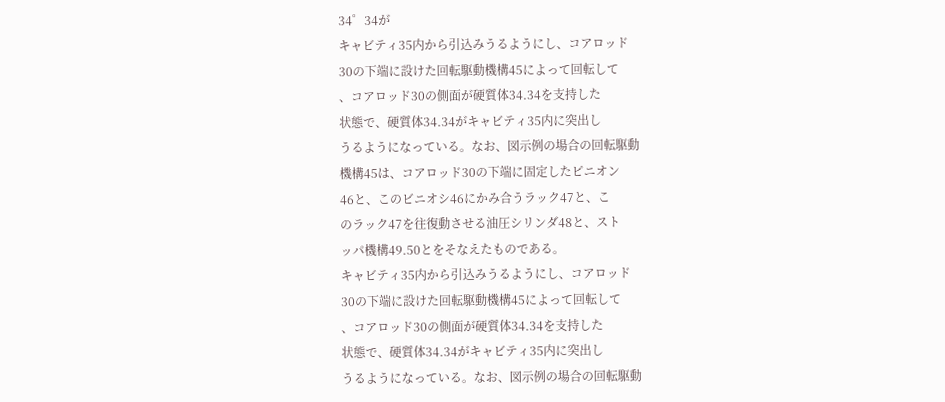34゜34が
キャビティ35内から引込みうるようにし、コアロッド
30の下端に設けた回転駆動機構45によって回転して
、コアロッド30の側面が硬質体34.34を支持した
状態で、硬質体34.34がキャビティ35内に突出し
うるようになっている。なお、図示例の場合の回転駆動
機構45は、コアロッド30の下端に固定したピニオン
46と、このビニオシ46にかみ合うラック47と、こ
のラック47を往復動させる油圧シリンダ48と、スト
ッパ機構49.50とをそなえたものである。
キャビティ35内から引込みうるようにし、コアロッド
30の下端に設けた回転駆動機構45によって回転して
、コアロッド30の側面が硬質体34.34を支持した
状態で、硬質体34.34がキャビティ35内に突出し
うるようになっている。なお、図示例の場合の回転駆動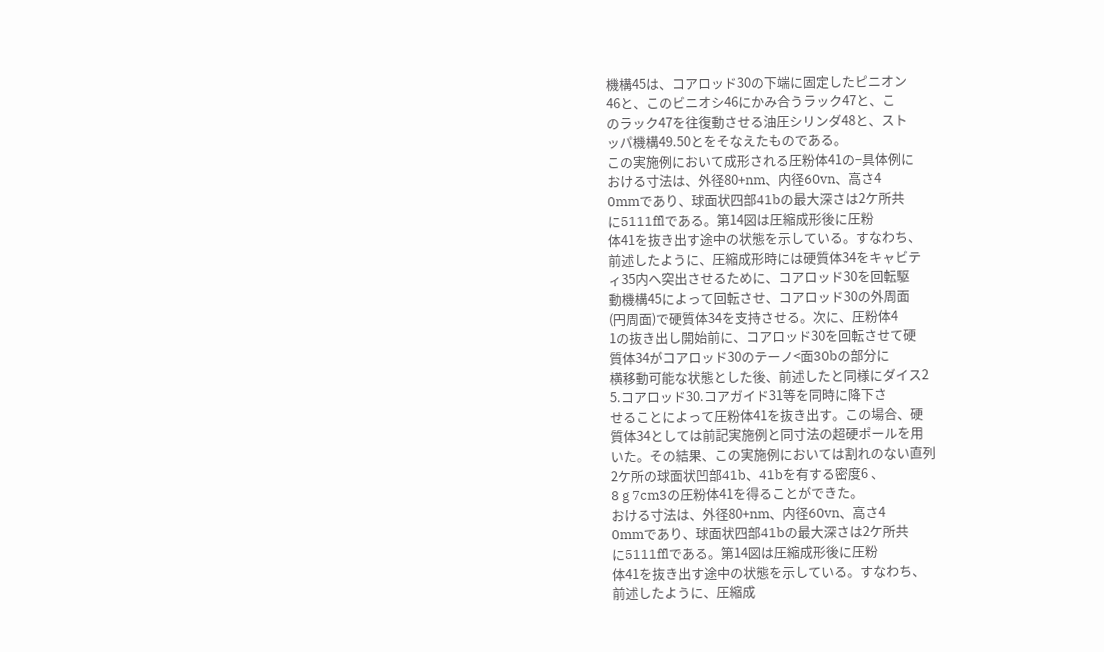機構45は、コアロッド30の下端に固定したピニオン
46と、このビニオシ46にかみ合うラック47と、こ
のラック47を往復動させる油圧シリンダ48と、スト
ッパ機構49.50とをそなえたものである。
この実施例において成形される圧粉体41の−具体例に
おける寸法は、外径80+nm、内径60vn、高さ4
0mmであり、球面状四部41bの最大深さは2ケ所共
に5111fflである。第14図は圧縮成形後に圧粉
体41を抜き出す途中の状態を示している。すなわち、
前述したように、圧縮成形時には硬質体34をキャビテ
ィ35内へ突出させるために、コアロッド30を回転駆
動機構45によって回転させ、コアロッド30の外周面
(円周面)で硬質体34を支持させる。次に、圧粉体4
1の抜き出し開始前に、コアロッド30を回転させて硬
質体34がコアロッド30のテーノ<面30bの部分に
横移動可能な状態とした後、前述したと同様にダイス2
5.コアロッド30.コアガイド31等を同時に降下さ
せることによって圧粉体41を抜き出す。この場合、硬
質体34としては前記実施例と同寸法の超硬ポールを用
いた。その結果、この実施例においては割れのない直列
2ケ所の球面状凹部41b、41bを有する密度6 、
8 g 7cm3の圧粉体41を得ることができた。
おける寸法は、外径80+nm、内径60vn、高さ4
0mmであり、球面状四部41bの最大深さは2ケ所共
に5111fflである。第14図は圧縮成形後に圧粉
体41を抜き出す途中の状態を示している。すなわち、
前述したように、圧縮成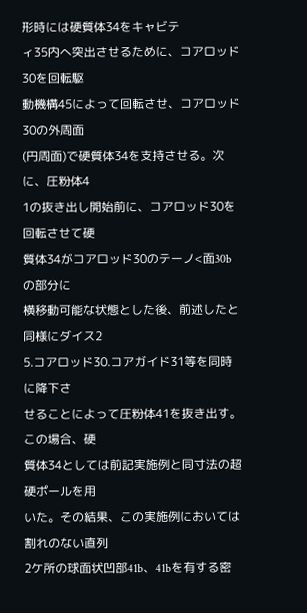形時には硬質体34をキャビテ
ィ35内へ突出させるために、コアロッド30を回転駆
動機構45によって回転させ、コアロッド30の外周面
(円周面)で硬質体34を支持させる。次に、圧粉体4
1の抜き出し開始前に、コアロッド30を回転させて硬
質体34がコアロッド30のテーノ<面30bの部分に
横移動可能な状態とした後、前述したと同様にダイス2
5.コアロッド30.コアガイド31等を同時に降下さ
せることによって圧粉体41を抜き出す。この場合、硬
質体34としては前記実施例と同寸法の超硬ポールを用
いた。その結果、この実施例においては割れのない直列
2ケ所の球面状凹部41b、41bを有する密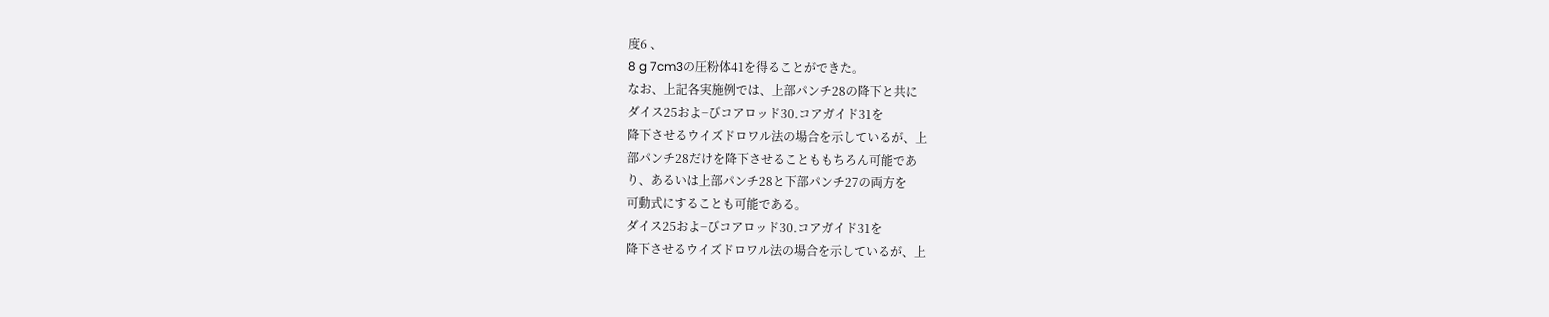度6 、
8 g 7cm3の圧粉体41を得ることができた。
なお、上記各実施例では、上部パンチ28の降下と共に
ダイス25およ−びコアロッド30.コアガイド31を
降下させるウイズドロワル法の場合を示しているが、上
部パンチ28だけを降下させることももちろん可能であ
り、あるいは上部パンチ28と下部パンチ27の両方を
可動式にすることも可能である。
ダイス25およ−びコアロッド30.コアガイド31を
降下させるウイズドロワル法の場合を示しているが、上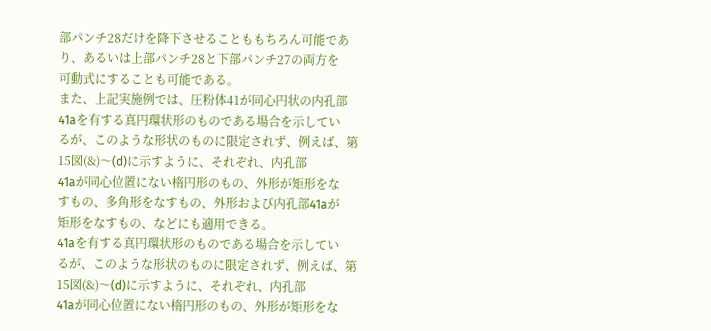部パンチ28だけを降下させることももちろん可能であ
り、あるいは上部パンチ28と下部パンチ27の両方を
可動式にすることも可能である。
また、上記実施例では、圧粉体41が同心円状の内孔部
41aを有する真円環状形のものである場合を示してい
るが、このような形状のものに限定されず、例えば、第
15図(&)〜(d)に示すように、それぞれ、内孔部
41aが同心位置にない楕円形のもの、外形が矩形をな
すもの、多角形をなすもの、外形および内孔部41aが
矩形をなすもの、などにも適用できる。
41aを有する真円環状形のものである場合を示してい
るが、このような形状のものに限定されず、例えば、第
15図(&)〜(d)に示すように、それぞれ、内孔部
41aが同心位置にない楕円形のもの、外形が矩形をな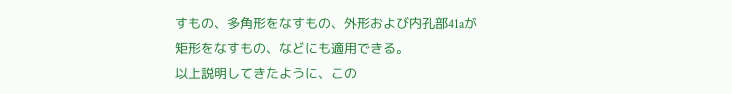すもの、多角形をなすもの、外形および内孔部41aが
矩形をなすもの、などにも適用できる。
以上説明してきたように、この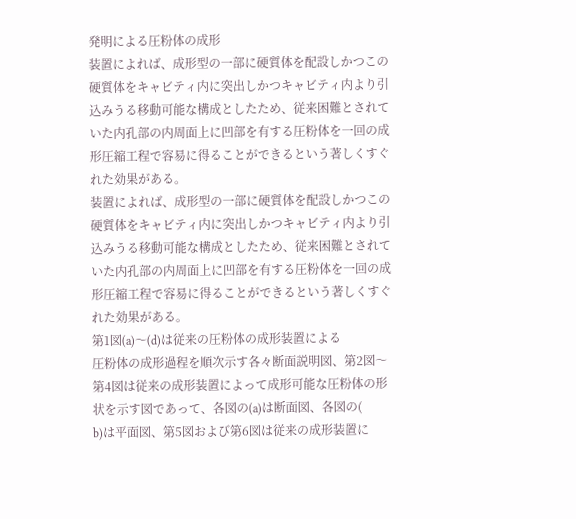発明による圧粉体の成形
装置によれば、成形型の一部に硬質体を配設しかつこの
硬質体をキャビティ内に突出しかつキャビティ内より引
込みうる移動可能な構成としたため、従来困難とされて
いた内孔部の内周面上に凹部を有する圧粉体を一回の成
形圧縮工程で容易に得ることができるという著しくすぐ
れた効果がある。
装置によれば、成形型の一部に硬質体を配設しかつこの
硬質体をキャビティ内に突出しかつキャビティ内より引
込みうる移動可能な構成としたため、従来困難とされて
いた内孔部の内周面上に凹部を有する圧粉体を一回の成
形圧縮工程で容易に得ることができるという著しくすぐ
れた効果がある。
第1図(a)〜(d)は従来の圧粉体の成形装置による
圧粉体の成形過程を順次示す各々断面説明図、第2図〜
第4図は従来の成形装置によって成形可能な圧粉体の形
状を示す図であって、各図の(a)は断面図、各図の(
b)は平面図、第5図および第6図は従来の成形装置に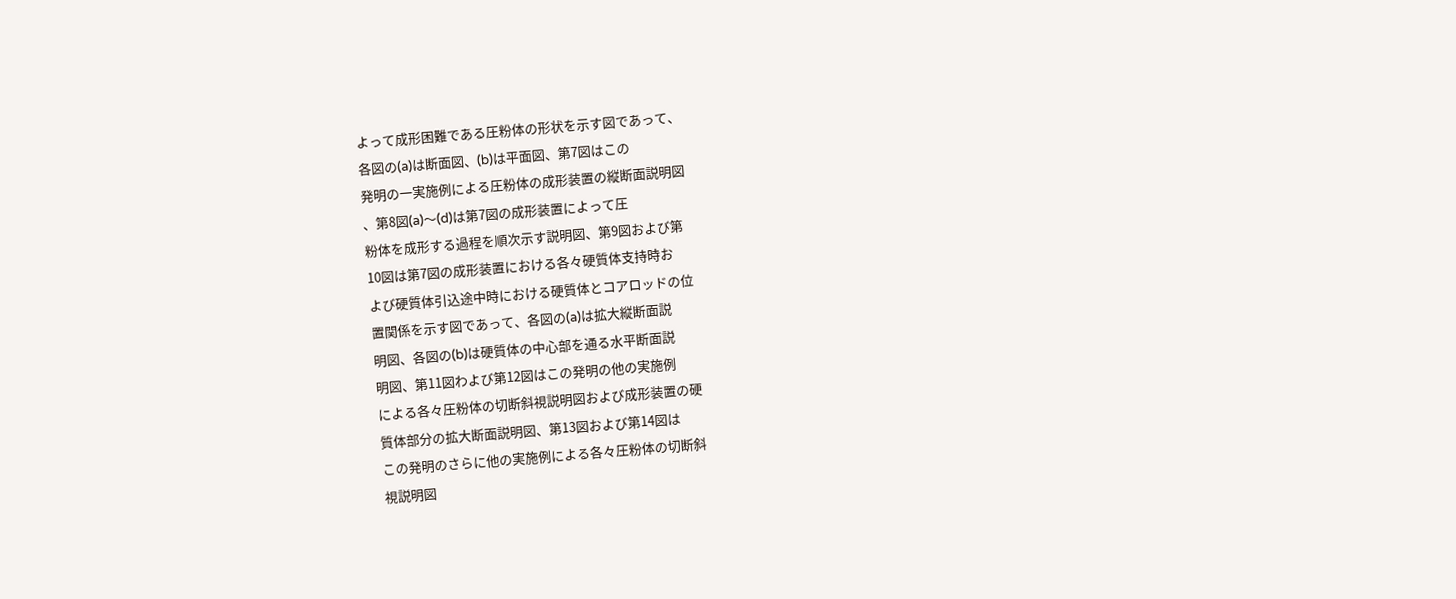よって成形困難である圧粉体の形状を示す図であって、
各図の(a)は断面図、(b)は平面図、第7図はこの
発明の一実施例による圧粉体の成形装置の縦断面説明図
、第8図(a)〜(d)は第7図の成形装置によって圧
粉体を成形する過程を順次示す説明図、第9図および第
10図は第7図の成形装置における各々硬質体支持時お
よび硬質体引込途中時における硬質体とコアロッドの位
置関係を示す図であって、各図の(a)は拡大縦断面説
明図、各図の(b)は硬質体の中心部を通る水平断面説
明図、第11図わよび第12図はこの発明の他の実施例
による各々圧粉体の切断斜視説明図および成形装置の硬
質体部分の拡大断面説明図、第13図および第14図は
この発明のさらに他の実施例による各々圧粉体の切断斜
視説明図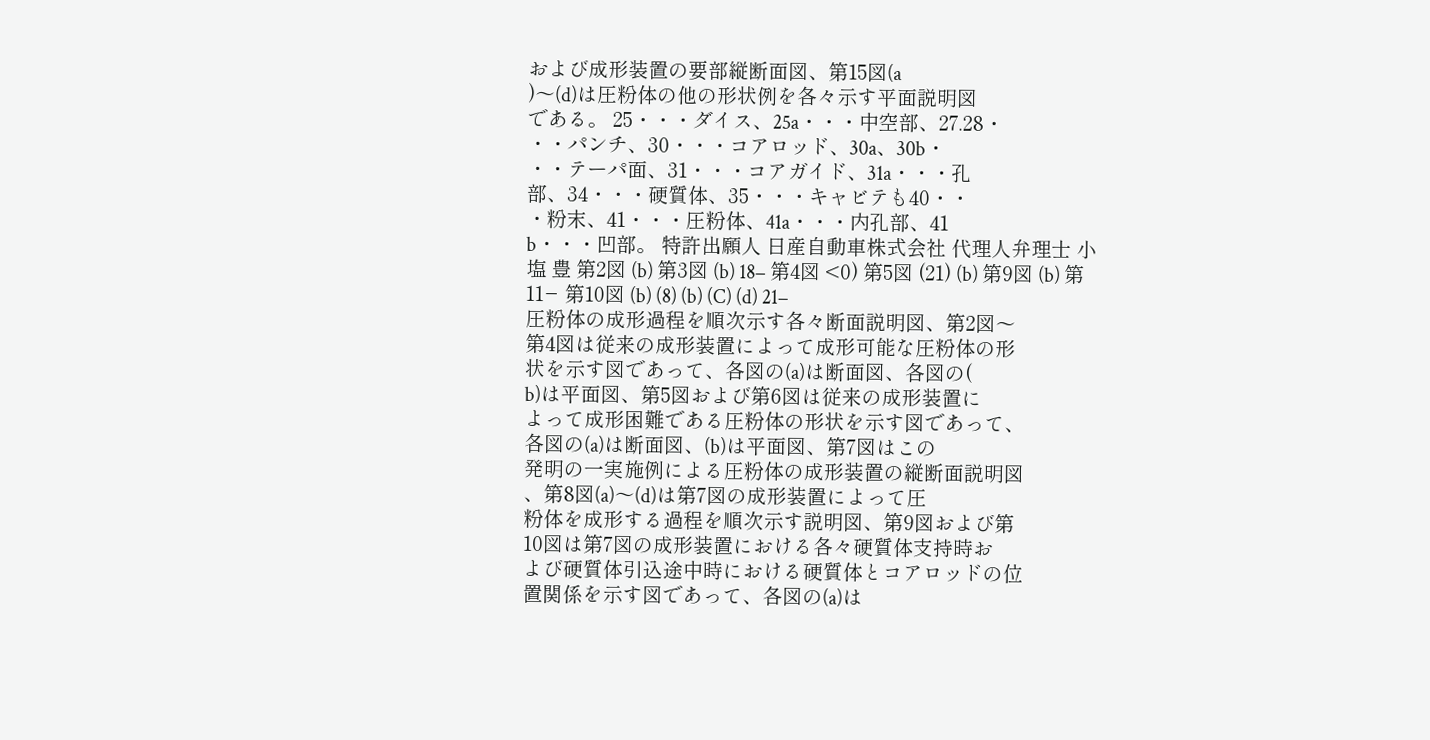および成形装置の要部縦断面図、第15図(a
)〜(d)は圧粉体の他の形状例を各々示す平面説明図
である。 25・・・ダイス、25a・・・中空部、27.28・
・・パンチ、30・・・コアロッド、30a、30b・
・・テーパ面、31・・・コアガイド、31a・・・孔
部、34・・・硬質体、35・・・キャビテも40・・
・粉末、41・・・圧粉体、41a・・・内孔部、41
b・・・凹部。 特許出願人 日産自動車株式会社 代理人弁理士 小 塩 豊 第2図 (b) 第3図 (b) 18− 第4図 <0) 第5図 (21) (b) 第9図 (b) 第11− 第10図 (b) (8) (b) (C) (d) 21−
圧粉体の成形過程を順次示す各々断面説明図、第2図〜
第4図は従来の成形装置によって成形可能な圧粉体の形
状を示す図であって、各図の(a)は断面図、各図の(
b)は平面図、第5図および第6図は従来の成形装置に
よって成形困難である圧粉体の形状を示す図であって、
各図の(a)は断面図、(b)は平面図、第7図はこの
発明の一実施例による圧粉体の成形装置の縦断面説明図
、第8図(a)〜(d)は第7図の成形装置によって圧
粉体を成形する過程を順次示す説明図、第9図および第
10図は第7図の成形装置における各々硬質体支持時お
よび硬質体引込途中時における硬質体とコアロッドの位
置関係を示す図であって、各図の(a)は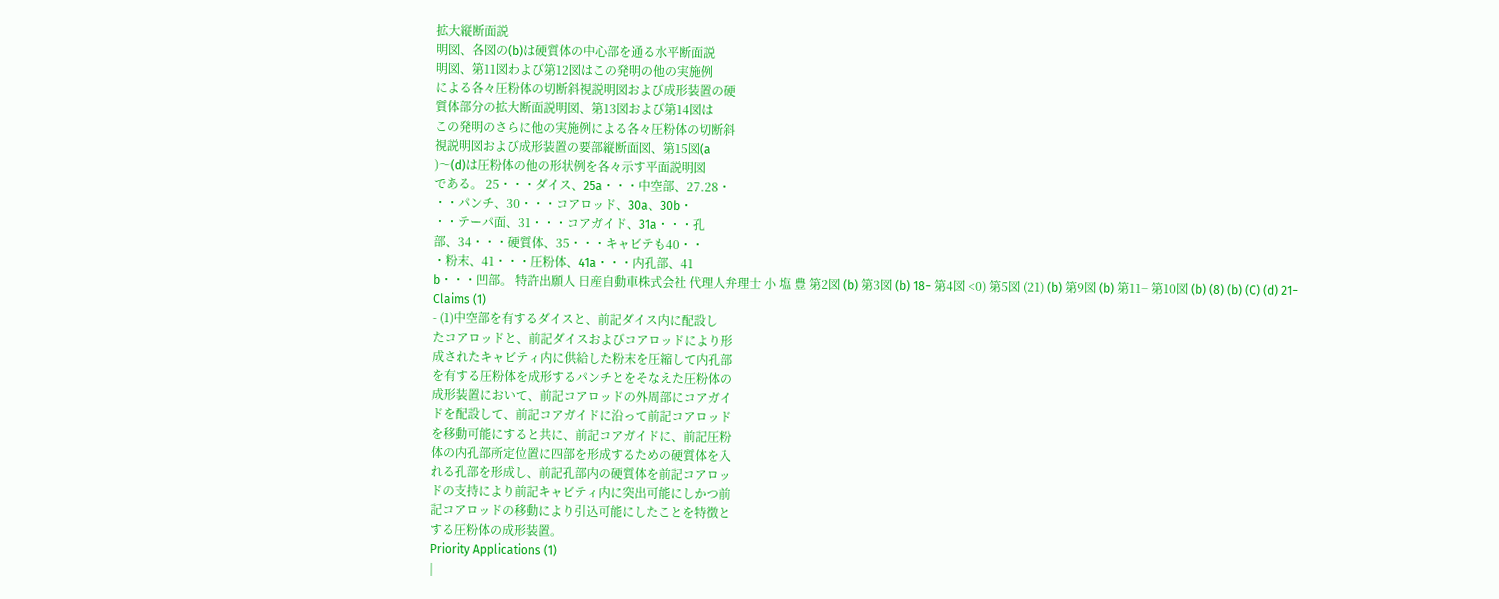拡大縦断面説
明図、各図の(b)は硬質体の中心部を通る水平断面説
明図、第11図わよび第12図はこの発明の他の実施例
による各々圧粉体の切断斜視説明図および成形装置の硬
質体部分の拡大断面説明図、第13図および第14図は
この発明のさらに他の実施例による各々圧粉体の切断斜
視説明図および成形装置の要部縦断面図、第15図(a
)〜(d)は圧粉体の他の形状例を各々示す平面説明図
である。 25・・・ダイス、25a・・・中空部、27.28・
・・パンチ、30・・・コアロッド、30a、30b・
・・テーパ面、31・・・コアガイド、31a・・・孔
部、34・・・硬質体、35・・・キャビテも40・・
・粉末、41・・・圧粉体、41a・・・内孔部、41
b・・・凹部。 特許出願人 日産自動車株式会社 代理人弁理士 小 塩 豊 第2図 (b) 第3図 (b) 18− 第4図 <0) 第5図 (21) (b) 第9図 (b) 第11− 第10図 (b) (8) (b) (C) (d) 21−
Claims (1)
- (1)中空部を有するダイスと、前記ダイス内に配設し
たコアロッドと、前記ダイスおよびコアロッドにより形
成されたキャビティ内に供給した粉末を圧縮して内孔部
を有する圧粉体を成形するパンチとをそなえた圧粉体の
成形装置において、前記コアロッドの外周部にコアガイ
ドを配設して、前記コアガイドに沿って前記コアロッド
を移動可能にすると共に、前記コアガイドに、前記圧粉
体の内孔部所定位置に四部を形成するための硬質体を入
れる孔部を形成し、前記孔部内の硬質体を前記コアロッ
ドの支持により前記キャビティ内に突出可能にしかつ前
記コアロッドの移動により引込可能にしたことを特徴と
する圧粉体の成形装置。
Priority Applications (1)
|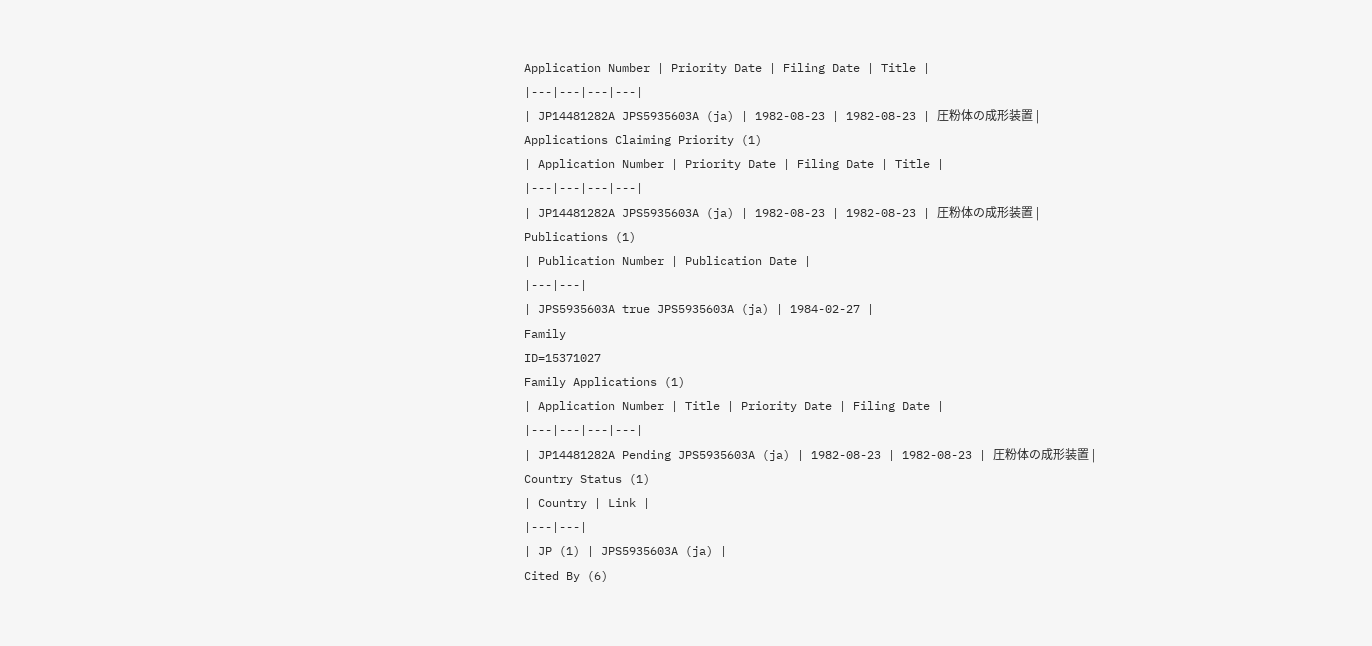Application Number | Priority Date | Filing Date | Title |
|---|---|---|---|
| JP14481282A JPS5935603A (ja) | 1982-08-23 | 1982-08-23 | 圧粉体の成形装置 |
Applications Claiming Priority (1)
| Application Number | Priority Date | Filing Date | Title |
|---|---|---|---|
| JP14481282A JPS5935603A (ja) | 1982-08-23 | 1982-08-23 | 圧粉体の成形装置 |
Publications (1)
| Publication Number | Publication Date |
|---|---|
| JPS5935603A true JPS5935603A (ja) | 1984-02-27 |
Family
ID=15371027
Family Applications (1)
| Application Number | Title | Priority Date | Filing Date |
|---|---|---|---|
| JP14481282A Pending JPS5935603A (ja) | 1982-08-23 | 1982-08-23 | 圧粉体の成形装置 |
Country Status (1)
| Country | Link |
|---|---|
| JP (1) | JPS5935603A (ja) |
Cited By (6)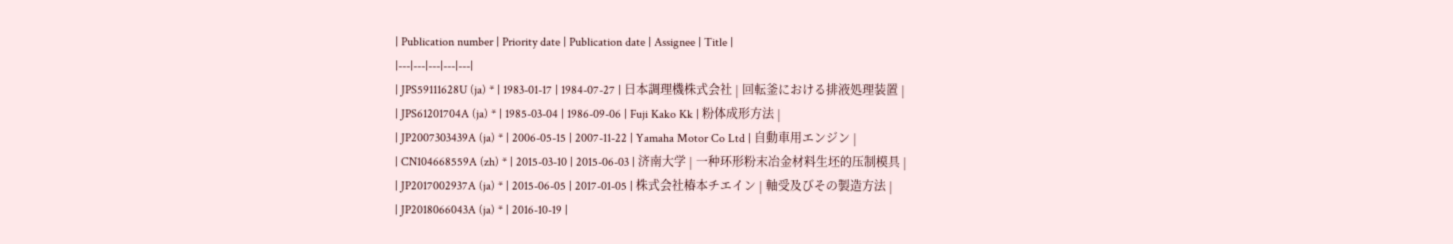| Publication number | Priority date | Publication date | Assignee | Title |
|---|---|---|---|---|
| JPS59111628U (ja) * | 1983-01-17 | 1984-07-27 | 日本調理機株式会社 | 回転釜における排液処理装置 |
| JPS61201704A (ja) * | 1985-03-04 | 1986-09-06 | Fuji Kako Kk | 粉体成形方法 |
| JP2007303439A (ja) * | 2006-05-15 | 2007-11-22 | Yamaha Motor Co Ltd | 自動車用エンジン |
| CN104668559A (zh) * | 2015-03-10 | 2015-06-03 | 济南大学 | 一种环形粉末冶金材料生坯的压制模具 |
| JP2017002937A (ja) * | 2015-06-05 | 2017-01-05 | 株式会社椿本チエイン | 軸受及びその製造方法 |
| JP2018066043A (ja) * | 2016-10-19 |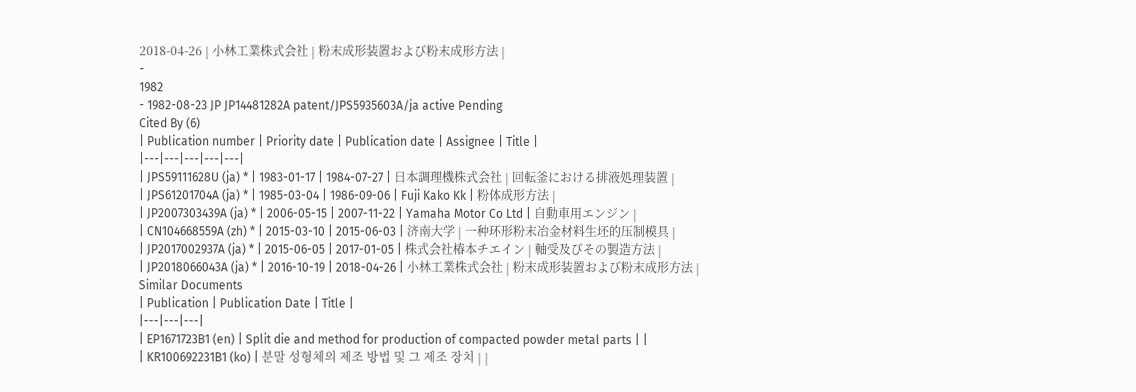2018-04-26 | 小林工業株式会社 | 粉末成形装置および粉末成形方法 |
-
1982
- 1982-08-23 JP JP14481282A patent/JPS5935603A/ja active Pending
Cited By (6)
| Publication number | Priority date | Publication date | Assignee | Title |
|---|---|---|---|---|
| JPS59111628U (ja) * | 1983-01-17 | 1984-07-27 | 日本調理機株式会社 | 回転釜における排液処理装置 |
| JPS61201704A (ja) * | 1985-03-04 | 1986-09-06 | Fuji Kako Kk | 粉体成形方法 |
| JP2007303439A (ja) * | 2006-05-15 | 2007-11-22 | Yamaha Motor Co Ltd | 自動車用エンジン |
| CN104668559A (zh) * | 2015-03-10 | 2015-06-03 | 济南大学 | 一种环形粉末冶金材料生坯的压制模具 |
| JP2017002937A (ja) * | 2015-06-05 | 2017-01-05 | 株式会社椿本チエイン | 軸受及びその製造方法 |
| JP2018066043A (ja) * | 2016-10-19 | 2018-04-26 | 小林工業株式会社 | 粉末成形装置および粉末成形方法 |
Similar Documents
| Publication | Publication Date | Title |
|---|---|---|
| EP1671723B1 (en) | Split die and method for production of compacted powder metal parts | |
| KR100692231B1 (ko) | 분말 성형체의 제조 방법 및 그 제조 장치 | |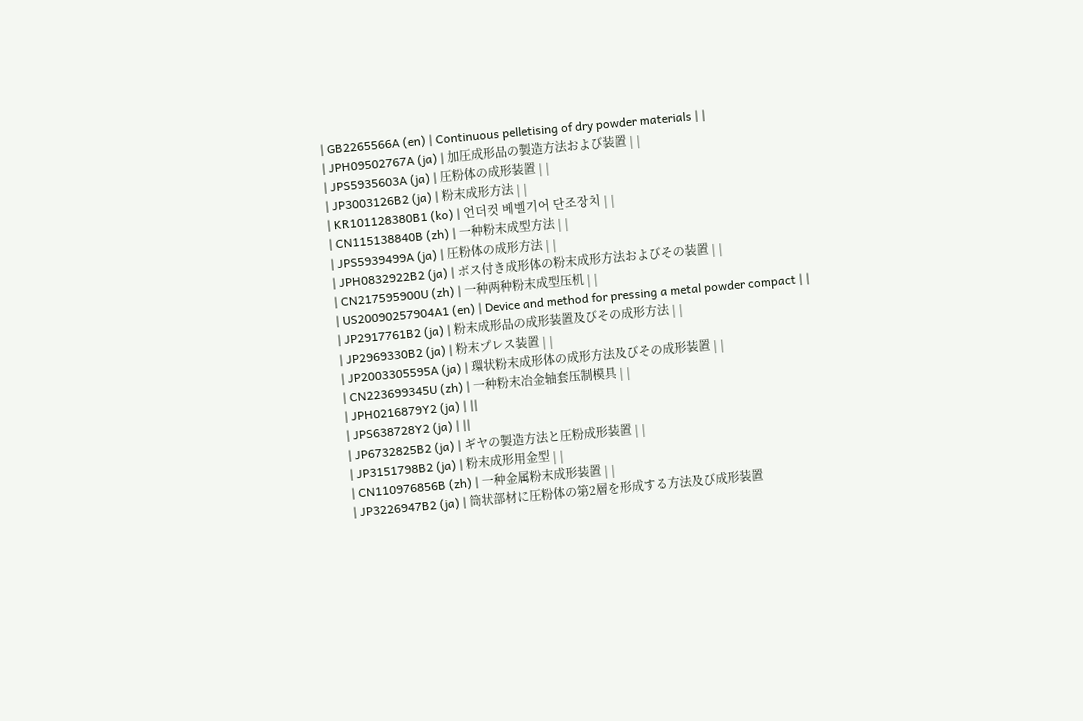| GB2265566A (en) | Continuous pelletising of dry powder materials | |
| JPH09502767A (ja) | 加圧成形品の製造方法および装置 | |
| JPS5935603A (ja) | 圧粉体の成形装置 | |
| JP3003126B2 (ja) | 粉末成形方法 | |
| KR101128380B1 (ko) | 언더컷 베벨기어 단조장치 | |
| CN115138840B (zh) | 一种粉末成型方法 | |
| JPS5939499A (ja) | 圧粉体の成形方法 | |
| JPH0832922B2 (ja) | ボス付き成形体の粉末成形方法およびその装置 | |
| CN217595900U (zh) | 一种两种粉末成型压机 | |
| US20090257904A1 (en) | Device and method for pressing a metal powder compact | |
| JP2917761B2 (ja) | 粉末成形品の成形装置及びその成形方法 | |
| JP2969330B2 (ja) | 粉末プレス装置 | |
| JP2003305595A (ja) | 環状粉末成形体の成形方法及びその成形装置 | |
| CN223699345U (zh) | 一种粉末冶金轴套压制模具 | |
| JPH0216879Y2 (ja) | ||
| JPS638728Y2 (ja) | ||
| JP6732825B2 (ja) | ギヤの製造方法と圧粉成形装置 | |
| JP3151798B2 (ja) | 粉末成形用金型 | |
| CN110976856B (zh) | 一种金属粉末成形装置 | |
| JP3226947B2 (ja) | 筒状部材に圧粉体の第2層を形成する方法及び成形装置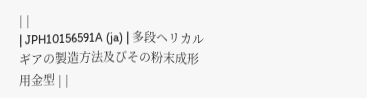| |
| JPH10156591A (ja) | 多段ヘリカルギアの製造方法及びその粉末成形用金型 | |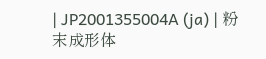| JP2001355004A (ja) | 粉末成形体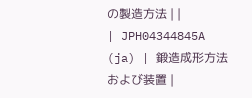の製造方法 | |
| JPH04344845A (ja) | 鍛造成形方法および装置 |